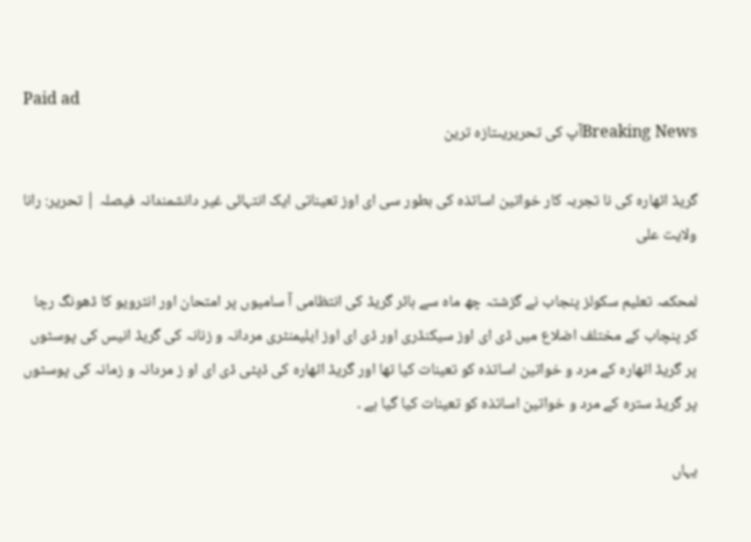Paid ad
Breaking Newsآپ کی تحریریںتازہ ترین

گریڈ اٹھارہ کی نا تجربہ کار خواتین اساتذہ کی بطور سی ای اوز تعیناتی ایک انتہائی غیر دانشمندانہ فیصلہ | تحریر: رانا ولایت علی

لمحکمہ تعلیم سکولز پنجاب نے گزشتہ چھ ماہ سے ہائر گریڈ کی انتظامی آ سامیوں پر امتحان اور انٹرویو کا ڈھونگ رچا کر پنچاب کے مختلف اضلاع میں ڈی ای اوز سیکنڈری اور ڈی ای اوز ایلیمنٹری مردانہ و زنانہ کی گریڈ انیس کی پوسٹوں پر گریڈ اٹھارہ کے مرد و خواتین اساتذہ کو تعینات کیا تھا اور گریڈ اٹھارہ کی ڈپٹی ڈی ای او ز مردانہ و زمانہ کی پوسٹوں پر گریڈ سترہ کے مرد و خواتین اساتذہ کو تعینات کیا گیا ہے ۔

یہاں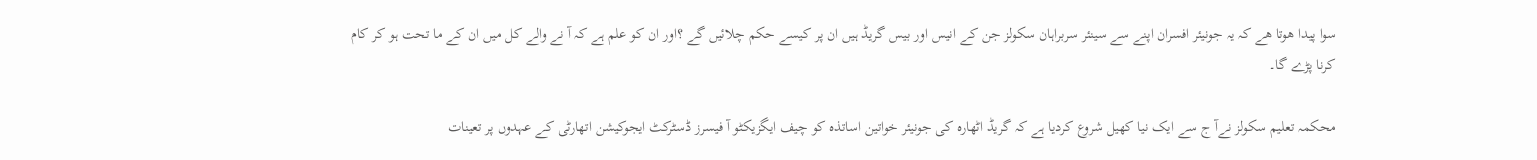سوا پیدا ھوتا ھے کہ یہ جونیئر افسران اپنے سے سینئر سربراہان سکولز جن کے انیس اور بیس گریڈ ہیں ان پر کیسے حکم چلائیں گے ؟اور ان کو علم ہے کہ آ نے والے کل میں ان کے ما تحت ہو کر کام کرنا پڑے گا۔

محکمہ تعلیم سکولز نےآ ج سے ایک نیا کھیل شروع کردیا ہے کہ گریڈ اٹھارہ کی جونیئر خواتین اساتذہ کو چیف ایگزیکٹو آ فیسرز ڈسٹرکٹ ایجوکیشن اتھارٹی کے عہدوں پر تعینات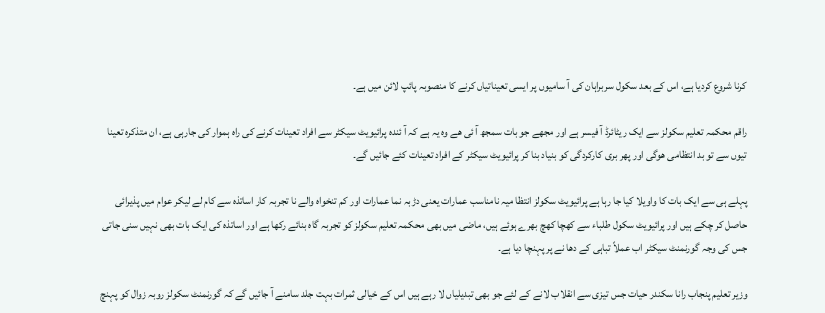کرنا شروع کردیا ہے، اس کے بعد سکول سربراہان کی آ سامیوں پر ایسی تعیناتیاں کرنے کا منصوبہ پائپ لائن میں ہے۔

راقم محکمہ تعلیم سکولز سے ایک ریٹائرڈ آ فیسر ہے اور مجھے جو بات سمجھ آ ئی ھے وہ یہ ہے کہ آ ئندہ پرائیویٹ سیکٹر سے افراد تعینات کرنے کی راہ ہموار کی جارہی ہے، ان متذکرہ تعینا تیوں سے تو بد انتظامی ھوگی اور پھر بری کارکردگی کو بنیاد بنا کر پرائیویٹ سیکٹر کے افراد تعینات کئے جائیں گے۔

پہلے ہی سے ایک بات کا واویلا کیا جا رہا ہے پرائیویٹ سکولز انتظا میہ نامناسب عمارات یعنی دڑبہ نما عمارات اور کم تنخواہ والے نا تجربہ کار اساتذہ سے کام لے لیکر عوام میں پذیرائی حاصل کر چکے ہیں اور پرائیویٹ سکول طلباء سے کھچا کھچ بھرے ہوئے ہیں، ماضی میں بھی محکمہ تعلیم سکولز کو تجربہ گاہ بنائے رکھا ہے اور اساتذہ کی ایک بات بھی نہیں سنی جاتی جس کی وجہ گورنمنٹ سیکٹر اب عملاً تباہی کے دھا نے پر پہنچا دیا ہے۔

وزیر تعلیم پنجاب رانا سکندر حیات جس تیزی سے انقلاب لانے کے لئے جو بھی تبدیلیاں لا رہے ہیں اس کے خیالی ثمرات بہت جلد سامنے آ جائیں گے کہ گورنمنٹ سکولز روبہ زوال کو پہنچ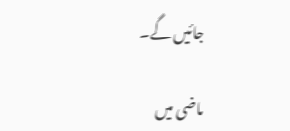جائیں گے۔

ماضی میں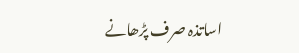اساتذہ صرف پڑھانے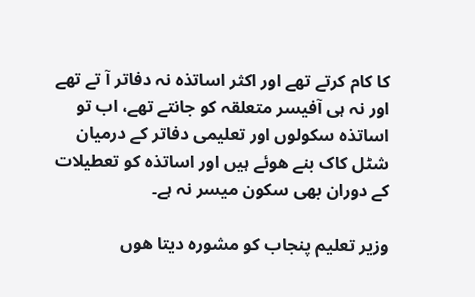کا کام کرتے تھے اور اکثر اساتذہ نہ دفاتر آ تے تھے اور نہ ہی آفیسر متعلقہ کو جانتے تھے، اب تو اساتذہ سکولوں اور تعلیمی دفاتر کے درمیان شٹل کاک بنے ھوئے ہیں اور اساتذہ کو تعطیلات کے دوران بھی سکون میسر نہ ہے۔

وزیر تعلیم پنجاب کو مشورہ دیتا ھوں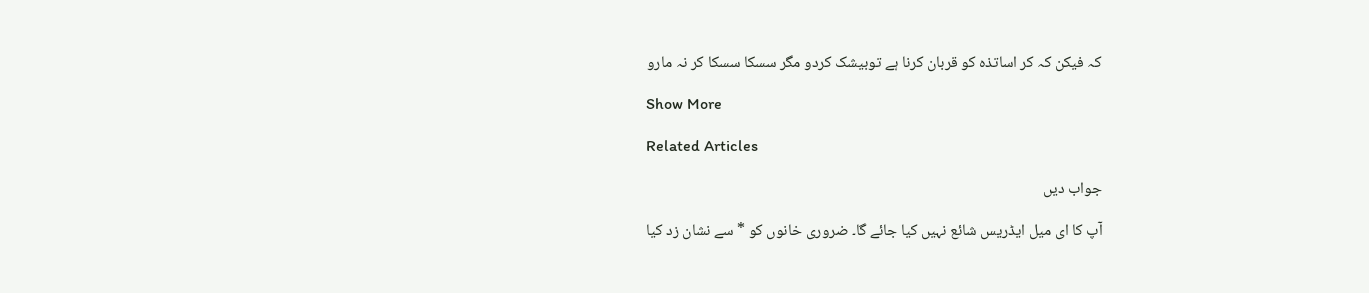کہ فیکن کہ کر اساتذہ کو قربان کرنا ہے توبیشک کردو مگر سسکا سسکا کر نہ مارو

Show More

Related Articles

جواب دیں

آپ کا ای میل ایڈریس شائع نہیں کیا جائے گا۔ ضروری خانوں کو * سے نشان زد کیا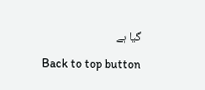گیا ہے

Back to top button